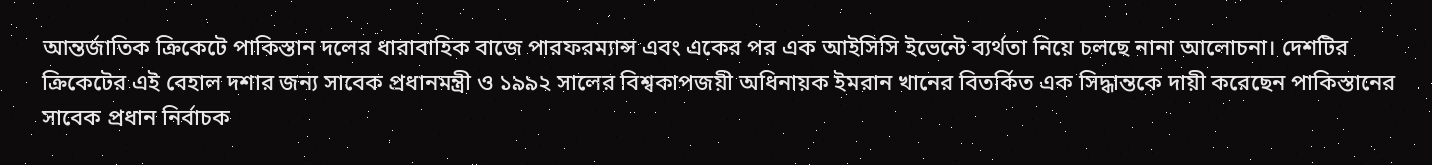আন্তর্জাতিক ক্রিকেটে পাকিস্তান দলের ধারাবাহিক বাজে পারফরম্যান্স এবং একের পর এক আইসিসি ইভেন্টে ব্যর্থতা নিয়ে চলছে নানা আলোচনা। দেশটির ক্রিকেটের এই বেহাল দশার জন্য সাবেক প্রধানমন্ত্রী ও ১৯৯২ সালের বিশ্বকাপজয়ী অধিনায়ক ইমরান খানের বিতর্কিত এক সিদ্ধান্তকে দায়ী করেছেন পাকিস্তানের সাবেক প্রধান নির্বাচক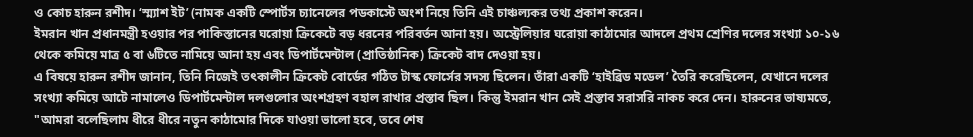ও কোচ হারুন রশীদ। ‘স্ম্যাশ ইট’ (নামক একটি স্পোর্টস চ্যানেলের পডকাস্টে অংশ নিয়ে তিনি এই চাঞ্চল্যকর তথ্য প্রকাশ করেন।
ইমরান খান প্রধানমন্ত্রী হওয়ার পর পাকিস্তানের ঘরোয়া ক্রিকেটে বড় ধরনের পরিবর্তন আনা হয়। অস্ট্রেলিয়ার ঘরোয়া কাঠামোর আদলে প্রথম শ্রেণির দলের সংখ্যা ১০-১৬ থেকে কমিয়ে মাত্র ৫ বা ৬টিতে নামিয়ে আনা হয় এবং ডিপার্টমেন্টাল (প্রাতিষ্ঠানিক) ক্রিকেট বাদ দেওয়া হয়।
এ বিষয়ে হারুন রশীদ জানান, তিনি নিজেই তৎকালীন ক্রিকেট বোর্ডের গঠিত টাস্ক ফোর্সের সদস্য ছিলেন। তাঁরা একটি ‘হাইব্রিড মডেল’ তৈরি করেছিলেন, যেখানে দলের সংখ্যা কমিয়ে আটে নামালেও ডিপার্টমেন্টাল দলগুলোর অংশগ্রহণ বহাল রাখার প্রস্তাব ছিল। কিন্তু ইমরান খান সেই প্রস্তাব সরাসরি নাকচ করে দেন। হারুনের ভাষ্যমতে, "আমরা বলেছিলাম ধীরে ধীরে নতুন কাঠামোর দিকে যাওয়া ভালো হবে, তবে শেষ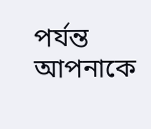পর্যন্ত আপনাকে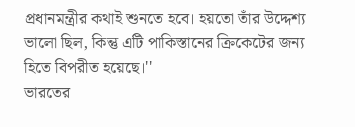প্রধানমন্ত্রীর কথাই শুনতে হবে। হয়তো তাঁর উদ্দেশ্য ভালো ছিল, কিন্তু এটি পাকিস্তানের ক্রিকেটের জন্য হিতে বিপরীত হয়েছে।''
ভারতের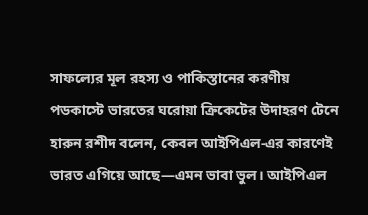সাফল্যের মূল রহস্য ও পাকিস্তানের করণীয়
পডকাস্টে ভারতের ঘরোয়া ক্রিকেটের উদাহরণ টেনে হারুন রশীদ বলেন, কেবল আইপিএল-এর কারণেই ভারত এগিয়ে আছে—এমন ভাবা ভুল। আইপিএল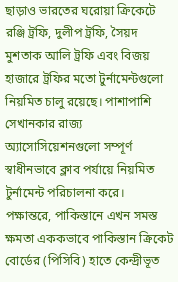ছাড়াও ভারতের ঘরোয়া ক্রিকেটে রঞ্জি ট্রফি, দুলীপ ট্রফি, সৈয়দ মুশতাক আলি ট্রফি এবং বিজয় হাজারে ট্রফির মতো টুর্নামেন্টগুলো নিয়মিত চালু রয়েছে। পাশাপাশি সেখানকার রাজ্য অ্যাসোসিয়েশনগুলো সম্পূর্ণ স্বাধীনভাবে ক্লাব পর্যায়ে নিয়মিত টুর্নামেন্ট পরিচালনা করে।
পক্ষান্তরে, পাকিস্তানে এখন সমস্ত ক্ষমতা এককভাবে পাকিস্তান ক্রিকেট বোর্ডের (পিসিবি) হাতে কেন্দ্রীভূত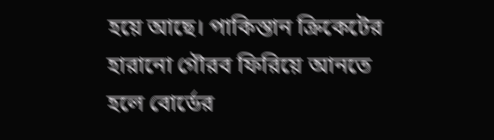হয়ে আছে। পাকিস্তান ক্রিকেটের হারানো গৌরব ফিরিয়ে আনতে হলে বোর্ডের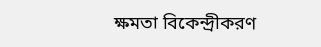ক্ষমতা বিকেন্দ্রীকরণ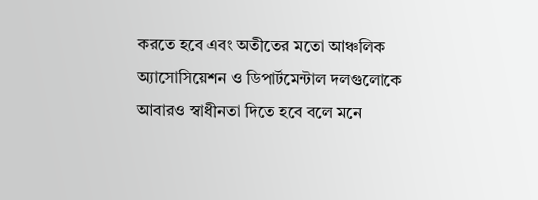করতে হবে এবং অতীতের মতো আঞ্চলিক অ্যাসোসিয়েশন ও ডিপার্টমেন্টাল দলগুলোকে আবারও স্বাধীনতা দিতে হবে বলে মনে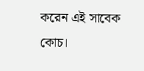করেন এই সাবেক কোচ।